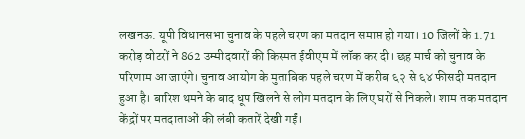लखनऊ. यूपी विधानसभा चुनाव के पहले चरण का मतदान समाप्त हो गया। 10 जिलों के 1.71 करोड़ वोटरों ने 862 उम्मीदवारों की किस्मत ईवीएम में लॉक कर दी। छह मार्च को चुनाव के परिणाम आ जाएंगे। चुनाव आयोग के मुताबिक पहले चरण में करीब ६२ से ६४ फीसदी मतदान हुआ है। बारिश थमने के बाद धूप खिलने से लोग मतदान के लिए घरों से निकले। शाम तक मतदान केंद्रों पर मतदाताओं की लंबी कतारें देखी गईं।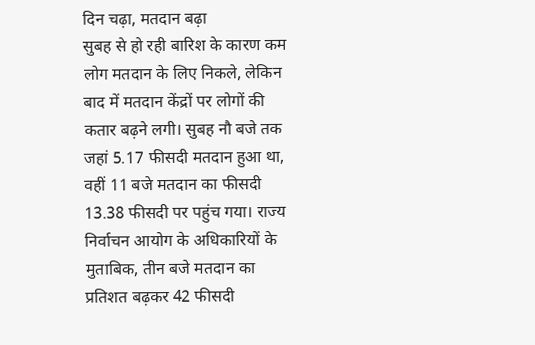दिन चढ़ा, मतदान बढ़ा
सुबह से हो रही बारिश के कारण कम लोग मतदान के लिए निकले, लेकिन बाद में मतदान केंद्रों पर लोगों की कतार बढ़ने लगी। सुबह नौ बजे तक जहां 5.17 फीसदी मतदान हुआ था, वहीं 11 बजे मतदान का फीसदी 13.38 फीसदी पर पहुंच गया। राज्य निर्वाचन आयोग के अधिकारियों के मुताबिक, तीन बजे मतदान का प्रतिशत बढ़कर 42 फीसदी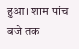हुआ। शाम पांच बजे तक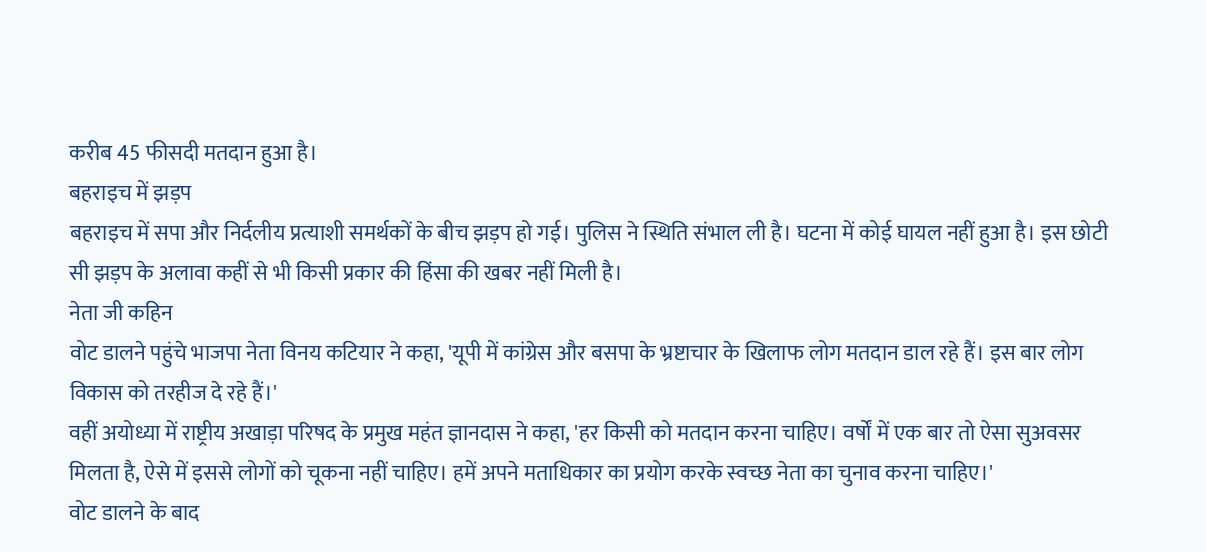करीब 45 फीसदी मतदान हुआ है।
बहराइच में झड़प
बहराइच में सपा और निर्दलीय प्रत्याशी समर्थकों के बीच झड़प हो गई। पुलिस ने स्थिति संभाल ली है। घटना में कोई घायल नहीं हुआ है। इस छोटी सी झड़प के अलावा कहीं से भी किसी प्रकार की हिंसा की खबर नहीं मिली है।
नेता जी कहिन
वोट डालने पहुंचे भाजपा नेता विनय कटियार ने कहा, 'यूपी में कांग्रेस और बसपा के भ्रष्टाचार के खिलाफ लोग मतदान डाल रहे हैं। इस बार लोग विकास को तरहीज दे रहे हैं।'
वहीं अयोध्या में राष्ट्रीय अखाड़ा परिषद के प्रमुख महंत ज्ञानदास ने कहा, 'हर किसी को मतदान करना चाहिए। वर्षों में एक बार तो ऐसा सुअवसर मिलता है, ऐसे में इससे लोगों को चूकना नहीं चाहिए। हमें अपने मताधिकार का प्रयोग करके स्वच्छ नेता का चुनाव करना चाहिए।'
वोट डालने के बाद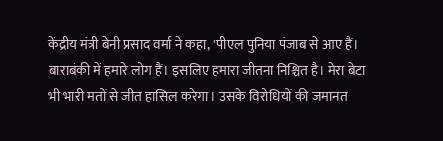केंद्रीय मंत्री बेनी प्रसाद वर्मा ने कहा, 'पीएल पुनिया पंजाब से आए हैं। बाराबंकी में हमारे लोग हैं। इसलिए हमारा जीतना निश्चित है। मेरा बेटा भी भारी मतों से जीत हासिल करेगा। उसके विरोधियों की जमानत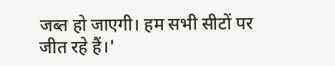जब्त हो जाएगी। हम सभी सीटों पर जीत रहे हैं।'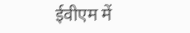ईवीएम में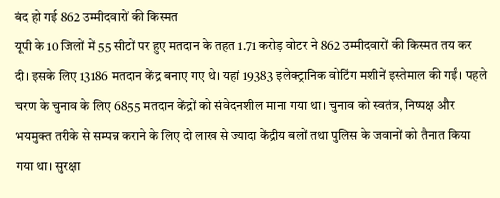बंद हो गई 862 उम्मीदवारों की किस्मत
यूपी के 10 जिलों में 55 सीटों पर हुए मतदान के तहत 1.71 करोड़ वोटर ने 862 उम्मीदवारों की किस्मत तय कर दी। इसके लिए 13186 मतदान केंद्र बनाए गए थे। यहां 19383 इलेक्ट्रानिक वोटिंग मशीनें इस्तेमाल की गईं। पहले चरण के चुनाव के लिए 6855 मतदान केंद्रों को संवेदनशील माना गया था। चुनाव को स्वतंत्र, निष्पक्ष और भयमुक्त तरीके से सम्पन्न कराने के लिए दो लाख से ज्यादा केंद्रीय बलों तथा पुलिस के जवानों को तैनात किया गया था। सुरक्षा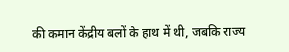की कमान केंद्रीय बलों के हाथ में थी, जबकि राज्य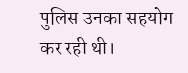पुलिस उनका सहयोग कर रही थी।